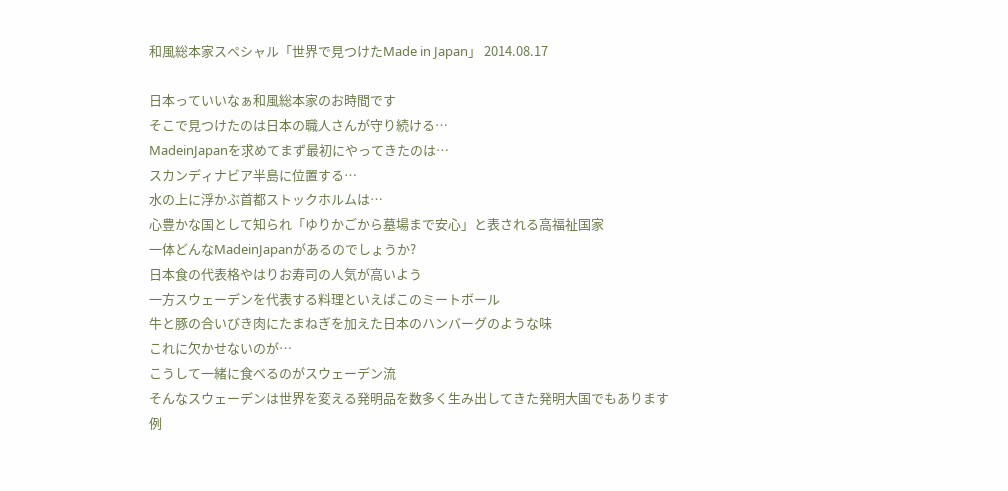和風総本家スペシャル「世界で見つけたMade in Japan」 2014.08.17

日本っていいなぁ和風総本家のお時間です
そこで見つけたのは日本の職人さんが守り続ける…
MadeinJapanを求めてまず最初にやってきたのは…
スカンディナビア半島に位置する…
水の上に浮かぶ首都ストックホルムは…
心豊かな国として知られ「ゆりかごから墓場まで安心」と表される高福祉国家
一体どんなMadeinJapanがあるのでしょうか?
日本食の代表格やはりお寿司の人気が高いよう
一方スウェーデンを代表する料理といえばこのミートボール
牛と豚の合いびき肉にたまねぎを加えた日本のハンバーグのような味
これに欠かせないのが…
こうして一緒に食べるのがスウェーデン流
そんなスウェーデンは世界を変える発明品を数多く生み出してきた発明大国でもあります
例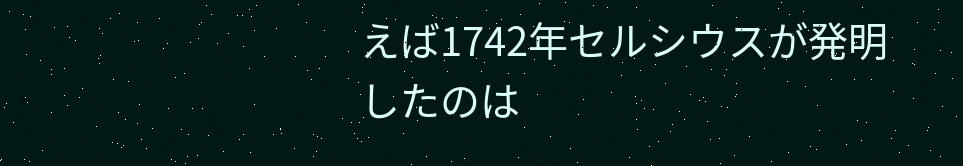えば1742年セルシウスが発明したのは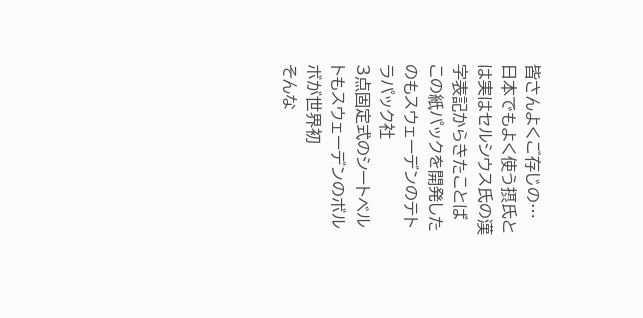皆さんよくご存じの…
日本でもよく使う摂氏とは実はセルシウス氏の漢字表記からきたことば
この紙パックを開発したのもスウェーデンのテトラパック社
3点固定式のシートベルトもスウェーデンのボルボが世界初
そんな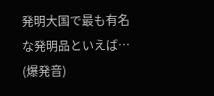発明大国で最も有名な発明品といえば…
(爆発音)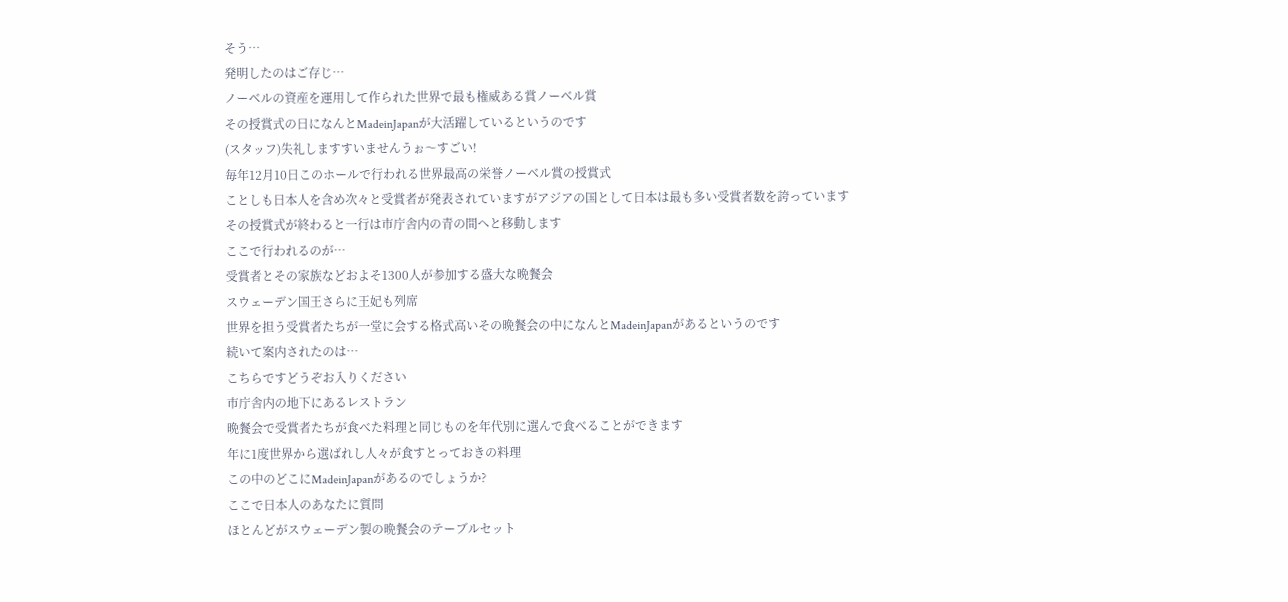そう…
発明したのはご存じ…
ノーベルの資産を運用して作られた世界で最も権威ある賞ノーベル賞
その授賞式の日になんとMadeinJapanが大活躍しているというのです
(スタッフ)失礼しますすいませんうぉ〜すごい!
毎年12月10日このホールで行われる世界最高の栄誉ノーベル賞の授賞式
ことしも日本人を含め次々と受賞者が発表されていますがアジアの国として日本は最も多い受賞者数を誇っています
その授賞式が終わると一行は市庁舎内の青の間へと移動します
ここで行われるのが…
受賞者とその家族などおよそ1300人が参加する盛大な晩餐会
スウェーデン国王さらに王妃も列席
世界を担う受賞者たちが一堂に会する格式高いその晩餐会の中になんとMadeinJapanがあるというのです
続いて案内されたのは…
こちらですどうぞお入りください
市庁舎内の地下にあるレストラン
晩餐会で受賞者たちが食べた料理と同じものを年代別に選んで食べることができます
年に1度世界から選ばれし人々が食すとっておきの料理
この中のどこにMadeinJapanがあるのでしょうか?
ここで日本人のあなたに質問
ほとんどがスウェーデン製の晩餐会のテーブルセット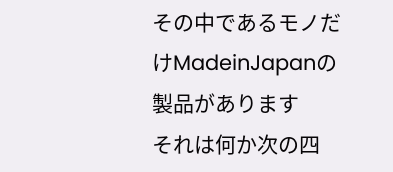その中であるモノだけMadeinJapanの製品があります
それは何か次の四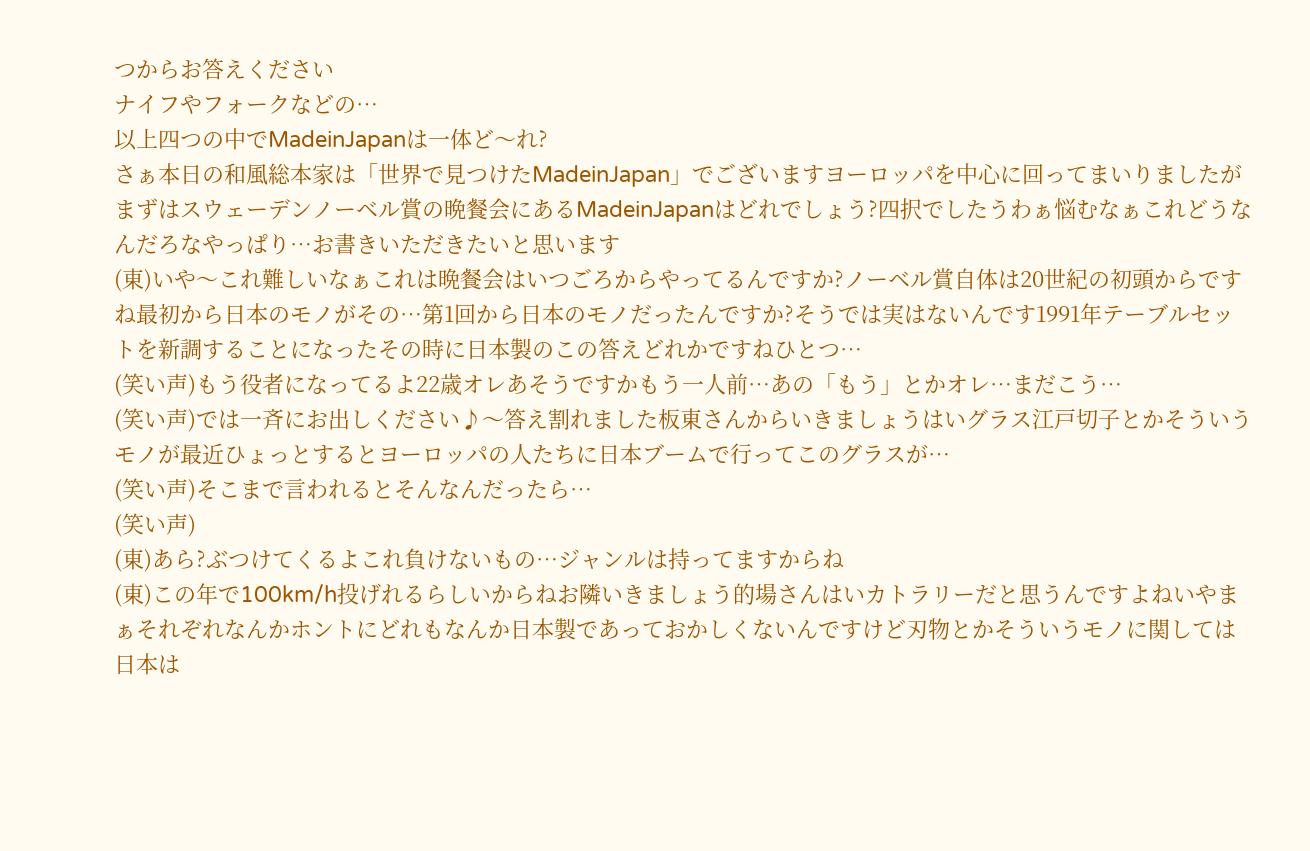つからお答えください
ナイフやフォークなどの…
以上四つの中でMadeinJapanは一体ど〜れ?
さぁ本日の和風総本家は「世界で見つけたMadeinJapan」でございますヨーロッパを中心に回ってまいりましたがまずはスウェーデンノーベル賞の晩餐会にあるMadeinJapanはどれでしょう?四択でしたうわぁ悩むなぁこれどうなんだろなやっぱり…お書きいただきたいと思います
(東)いや〜これ難しいなぁこれは晩餐会はいつごろからやってるんですか?ノーベル賞自体は20世紀の初頭からですね最初から日本のモノがその…第1回から日本のモノだったんですか?そうでは実はないんです1991年テーブルセットを新調することになったその時に日本製のこの答えどれかですねひとつ…
(笑い声)もう役者になってるよ22歳オレあそうですかもう一人前…あの「もう」とかオレ…まだこう…
(笑い声)では一斉にお出しください♪〜答え割れました板東さんからいきましょうはいグラス江戸切子とかそういうモノが最近ひょっとするとヨーロッパの人たちに日本ブームで行ってこのグラスが…
(笑い声)そこまで言われるとそんなんだったら…
(笑い声)
(東)あら?ぶつけてくるよこれ負けないもの…ジャンルは持ってますからね
(東)この年で100km/h投げれるらしいからねお隣いきましょう的場さんはいカトラリーだと思うんですよねいやまぁそれぞれなんかホントにどれもなんか日本製であっておかしくないんですけど刃物とかそういうモノに関しては日本は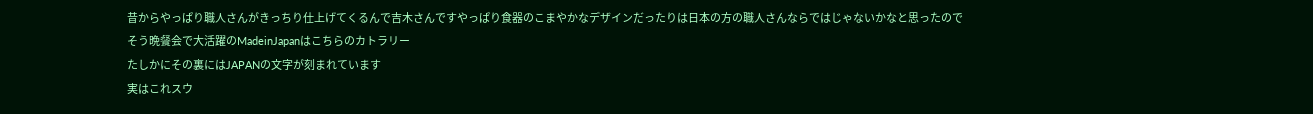昔からやっぱり職人さんがきっちり仕上げてくるんで吉木さんですやっぱり食器のこまやかなデザインだったりは日本の方の職人さんならではじゃないかなと思ったので
そう晩餐会で大活躍のMadeinJapanはこちらのカトラリー
たしかにその裏にはJAPANの文字が刻まれています
実はこれスウ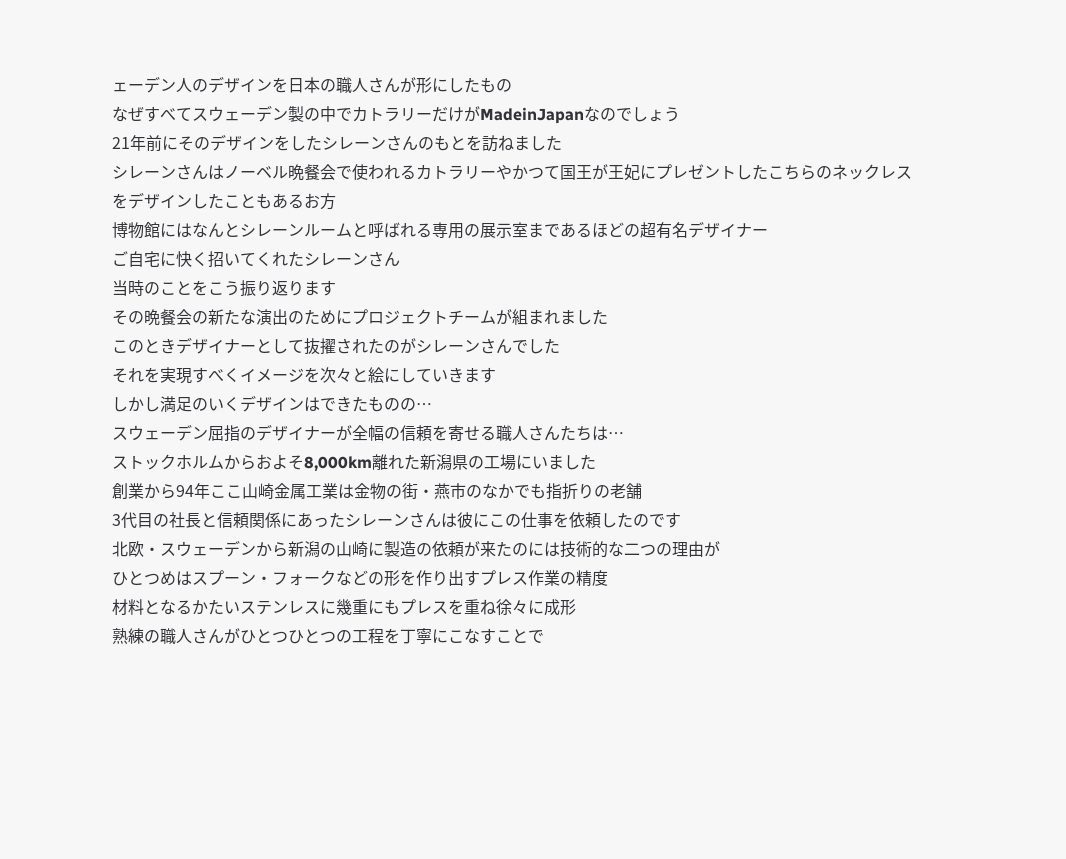ェーデン人のデザインを日本の職人さんが形にしたもの
なぜすべてスウェーデン製の中でカトラリーだけがMadeinJapanなのでしょう
21年前にそのデザインをしたシレーンさんのもとを訪ねました
シレーンさんはノーベル晩餐会で使われるカトラリーやかつて国王が王妃にプレゼントしたこちらのネックレスをデザインしたこともあるお方
博物館にはなんとシレーンルームと呼ばれる専用の展示室まであるほどの超有名デザイナー
ご自宅に快く招いてくれたシレーンさん
当時のことをこう振り返ります
その晩餐会の新たな演出のためにプロジェクトチームが組まれました
このときデザイナーとして抜擢されたのがシレーンさんでした
それを実現すべくイメージを次々と絵にしていきます
しかし満足のいくデザインはできたものの…
スウェーデン屈指のデザイナーが全幅の信頼を寄せる職人さんたちは…
ストックホルムからおよそ8,000km離れた新潟県の工場にいました
創業から94年ここ山崎金属工業は金物の街・燕市のなかでも指折りの老舗
3代目の社長と信頼関係にあったシレーンさんは彼にこの仕事を依頼したのです
北欧・スウェーデンから新潟の山崎に製造の依頼が来たのには技術的な二つの理由が
ひとつめはスプーン・フォークなどの形を作り出すプレス作業の精度
材料となるかたいステンレスに幾重にもプレスを重ね徐々に成形
熟練の職人さんがひとつひとつの工程を丁寧にこなすことで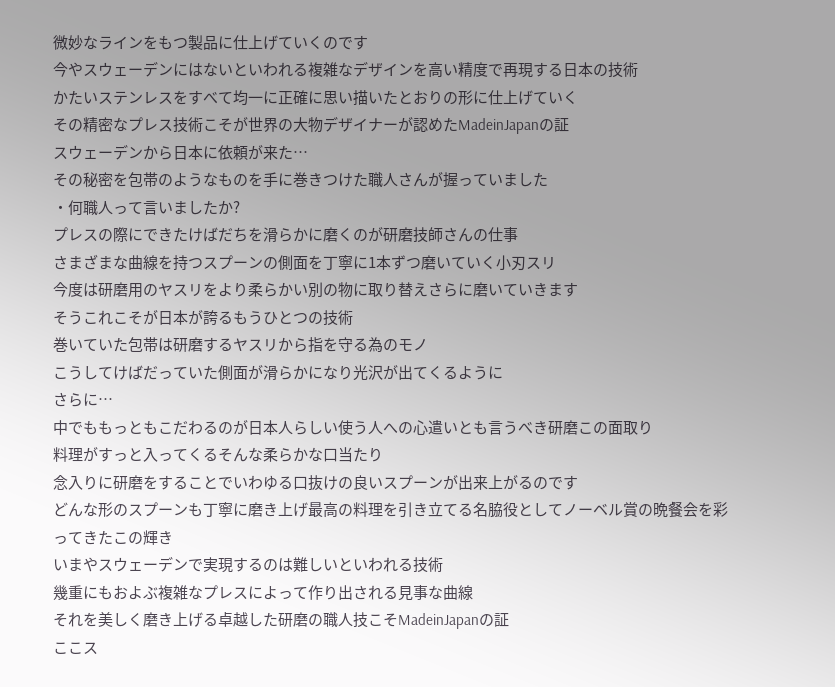微妙なラインをもつ製品に仕上げていくのです
今やスウェーデンにはないといわれる複雑なデザインを高い精度で再現する日本の技術
かたいステンレスをすべて均一に正確に思い描いたとおりの形に仕上げていく
その精密なプレス技術こそが世界の大物デザイナーが認めたMadeinJapanの証
スウェーデンから日本に依頼が来た…
その秘密を包帯のようなものを手に巻きつけた職人さんが握っていました
・何職人って言いましたか?
プレスの際にできたけばだちを滑らかに磨くのが研磨技師さんの仕事
さまざまな曲線を持つスプーンの側面を丁寧に1本ずつ磨いていく小刃スリ
今度は研磨用のヤスリをより柔らかい別の物に取り替えさらに磨いていきます
そうこれこそが日本が誇るもうひとつの技術
巻いていた包帯は研磨するヤスリから指を守る為のモノ
こうしてけばだっていた側面が滑らかになり光沢が出てくるように
さらに…
中でももっともこだわるのが日本人らしい使う人への心遣いとも言うべき研磨この面取り
料理がすっと入ってくるそんな柔らかな口当たり
念入りに研磨をすることでいわゆる口抜けの良いスプーンが出来上がるのです
どんな形のスプーンも丁寧に磨き上げ最高の料理を引き立てる名脇役としてノーベル賞の晩餐会を彩ってきたこの輝き
いまやスウェーデンで実現するのは難しいといわれる技術
幾重にもおよぶ複雑なプレスによって作り出される見事な曲線
それを美しく磨き上げる卓越した研磨の職人技こそMadeinJapanの証
ここス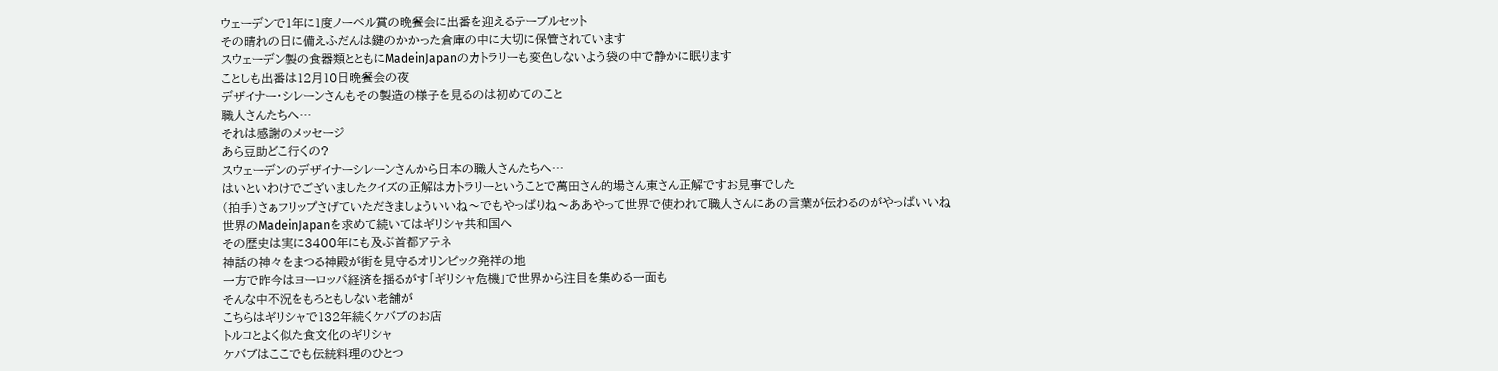ウェーデンで1年に1度ノーベル賞の晩餐会に出番を迎えるテーブルセット
その晴れの日に備えふだんは鍵のかかった倉庫の中に大切に保管されています
スウェーデン製の食器類とともにMadeinJapanのカトラリーも変色しないよう袋の中で静かに眠ります
ことしも出番は12月10日晩餐会の夜
デザイナー・シレーンさんもその製造の様子を見るのは初めてのこと
職人さんたちへ…
それは感謝のメッセージ
あら豆助どこ行くの?
スウェーデンのデザイナーシレーンさんから日本の職人さんたちへ…
はいといわけでございましたクイズの正解はカトラリーということで萬田さん的場さん東さん正解ですお見事でした
(拍手)さぁフリップさげていただきましょういいね〜でもやっぱりね〜ああやって世界で使われて職人さんにあの言葉が伝わるのがやっぱいいね
世界のMadeinJapanを求めて続いてはギリシャ共和国へ
その歴史は実に3400年にも及ぶ首都アテネ
神話の神々をまつる神殿が街を見守るオリンピック発祥の地
一方で昨今はヨーロッパ経済を揺るがす「ギリシャ危機」で世界から注目を集める一面も
そんな中不況をもろともしない老舗が
こちらはギリシャで132年続くケバブのお店
トルコとよく似た食文化のギリシャ
ケバブはここでも伝統料理のひとつ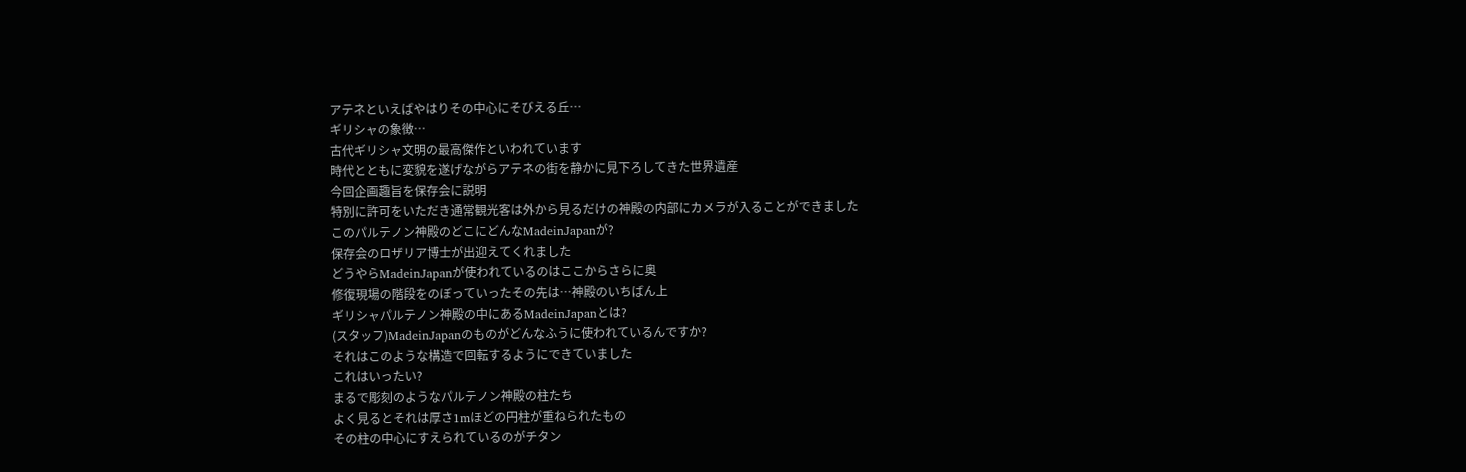アテネといえばやはりその中心にそびえる丘…
ギリシャの象徴…
古代ギリシャ文明の最高傑作といわれています
時代とともに変貌を遂げながらアテネの街を静かに見下ろしてきた世界遺産
今回企画趣旨を保存会に説明
特別に許可をいただき通常観光客は外から見るだけの神殿の内部にカメラが入ることができました
このパルテノン神殿のどこにどんなMadeinJapanが?
保存会のロザリア博士が出迎えてくれました
どうやらMadeinJapanが使われているのはここからさらに奥
修復現場の階段をのぼっていったその先は…神殿のいちばん上
ギリシャパルテノン神殿の中にあるMadeinJapanとは?
(スタッフ)MadeinJapanのものがどんなふうに使われているんですか?
それはこのような構造で回転するようにできていました
これはいったい?
まるで彫刻のようなパルテノン神殿の柱たち
よく見るとそれは厚さ1mほどの円柱が重ねられたもの
その柱の中心にすえられているのがチタン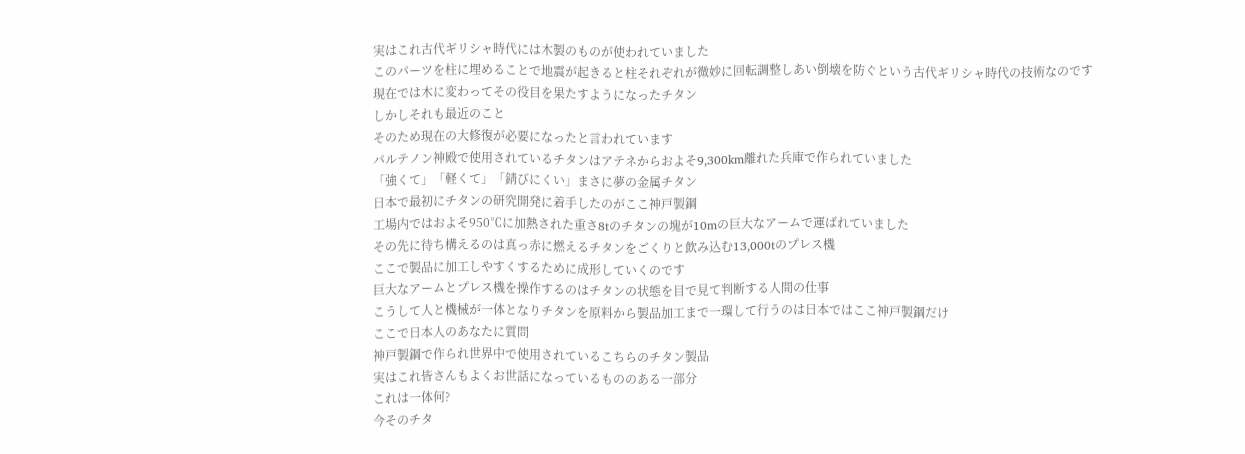実はこれ古代ギリシャ時代には木製のものが使われていました
このパーツを柱に埋めることで地震が起きると柱それぞれが微妙に回転調整しあい倒壊を防ぐという古代ギリシャ時代の技術なのです
現在では木に変わってその役目を果たすようになったチタン
しかしそれも最近のこと
そのため現在の大修復が必要になったと言われています
パルテノン神殿で使用されているチタンはアテネからおよそ9,300km離れた兵庫で作られていました
「強くて」「軽くて」「錆びにくい」まさに夢の金属チタン
日本で最初にチタンの研究開発に着手したのがここ神戸製鋼
工場内ではおよそ950℃に加熱された重さ8tのチタンの塊が10mの巨大なアームで運ばれていました
その先に待ち構えるのは真っ赤に燃えるチタンをごくりと飲み込む13,000tのプレス機
ここで製品に加工しやすくするために成形していくのです
巨大なアームとプレス機を操作するのはチタンの状態を目で見て判断する人間の仕事
こうして人と機械が一体となりチタンを原料から製品加工まで一環して行うのは日本ではここ神戸製鋼だけ
ここで日本人のあなたに質問
神戸製鋼で作られ世界中で使用されているこちらのチタン製品
実はこれ皆さんもよくお世話になっているもののある一部分
これは一体何?
今そのチタ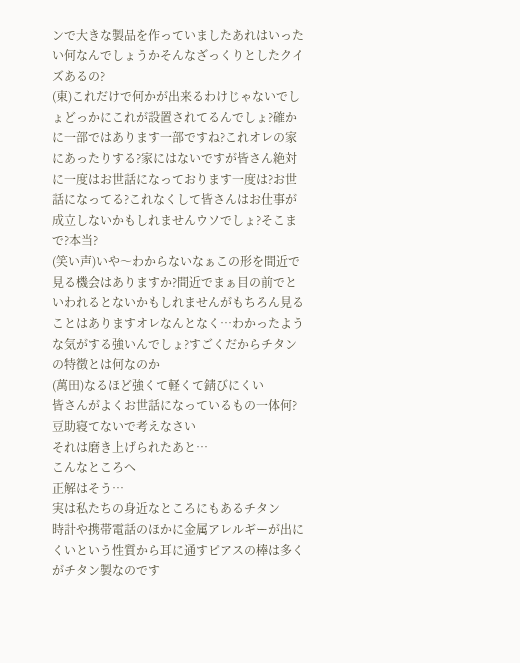ンで大きな製品を作っていましたあれはいったい何なんでしょうかそんなざっくりとしたクイズあるの?
(東)これだけで何かが出来るわけじゃないでしょどっかにこれが設置されてるんでしょ?確かに一部ではあります一部ですね?これオレの家にあったりする?家にはないですが皆さん絶対に一度はお世話になっております一度は?お世話になってる?これなくして皆さんはお仕事が成立しないかもしれませんウソでしょ?そこまで?本当?
(笑い声)いや〜わからないなぁこの形を間近で見る機会はありますか?間近でまぁ目の前でといわれるとないかもしれませんがもちろん見ることはありますオレなんとなく…わかったような気がする強いんでしょ?すごくだからチタンの特徴とは何なのか
(萬田)なるほど強くて軽くて錆びにくい
皆さんがよくお世話になっているもの一体何?
豆助寝てないで考えなさい
それは磨き上げられたあと…
こんなところへ
正解はそう…
実は私たちの身近なところにもあるチタン
時計や携帯電話のほかに金属アレルギーが出にくいという性質から耳に通すピアスの棒は多くがチタン製なのです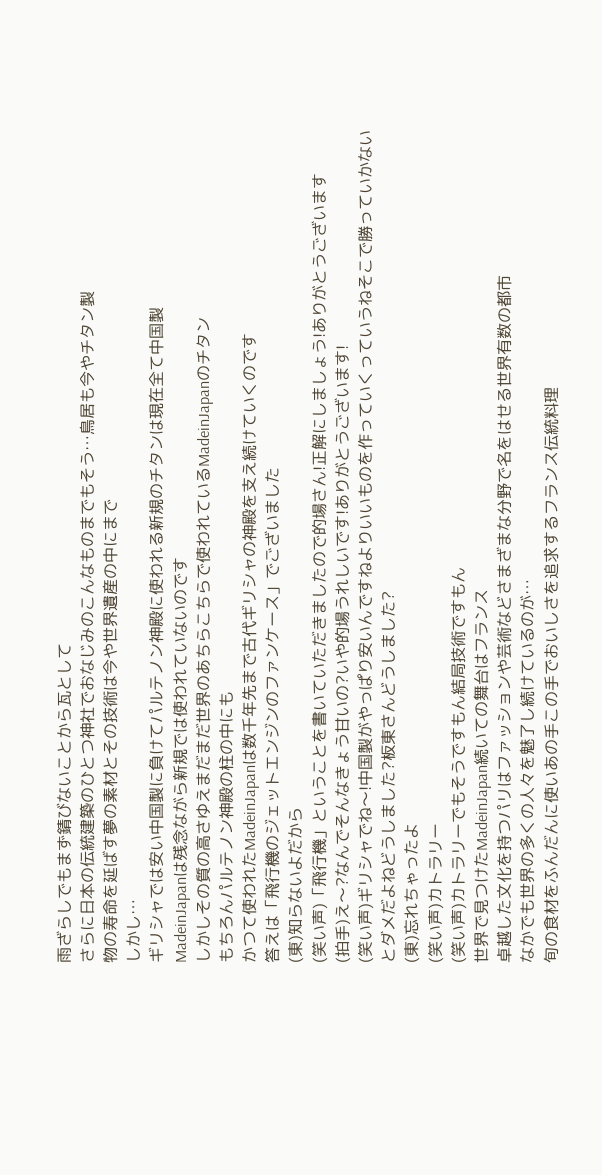雨ざらしでもまず錆びないことから瓦として
さらに日本の伝統建築のひとつ神社でおなじみのこんなものまでもそう…鳥居も今やチタン製
物の寿命を延ばす夢の素材とその技術は今や世界遺産の中にまで
しかし…
ギリシャでは安い中国製に負けてパルテノン神殿に使われる新規のチタンは現在全て中国製
MadeinJapanは残念ながら新規では使われていないのです
しかしその質の高さゆえまだまだ世界のあちらこちらで使われているMadeinJapanのチタン
もちろんパルテノン神殿の柱の中にも
かつて使われたMadeinJapanは数千年先まで古代ギリシャの神殿を支え続けていくのです
答えは「飛行機のジェットエンジンのファンケース」でございました
(東)知らないよだから
(笑い声)「飛行機」ということを書いていただきましたので的場さん!正解にしましょう!ありがとうございます
(拍手)え〜?なんでそんなきょう甘いの?いや的場うれしいです!ありがとうございます!
(笑い声)ギリシャでね〜!中国製がやっぱり安いんですねよりいいものを作っていくっていうねそこで勝っていかないとダメだよねどうしました?板東さんどうしました?
(東)忘れちゃったよ
(笑い声)カトラリー
(笑い声)カトラリーでもそうですもん結局技術ですもん
世界で見つけたMadeinJapan続いての舞台はフランス
卓越した文化を持つパリはファッションや芸術などさまざまな分野で名をはせる世界有数の都市
なかでも世界の多くの人々を魅了し続けているのが…
旬の食材をふんだんに使いあの手この手でおいしさを追求するフランス伝統料理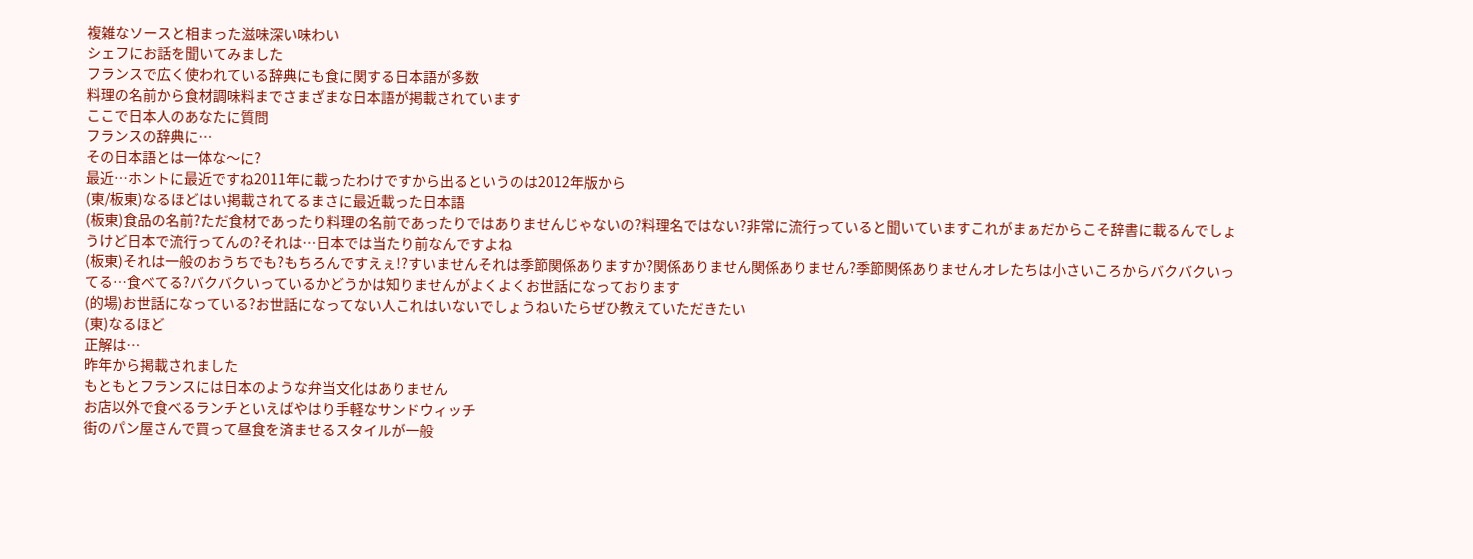複雑なソースと相まった滋味深い味わい
シェフにお話を聞いてみました
フランスで広く使われている辞典にも食に関する日本語が多数
料理の名前から食材調味料までさまざまな日本語が掲載されています
ここで日本人のあなたに質問
フランスの辞典に…
その日本語とは一体な〜に?
最近…ホントに最近ですね2011年に載ったわけですから出るというのは2012年版から
(東/板東)なるほどはい掲載されてるまさに最近載った日本語
(板東)食品の名前?ただ食材であったり料理の名前であったりではありませんじゃないの?料理名ではない?非常に流行っていると聞いていますこれがまぁだからこそ辞書に載るんでしょうけど日本で流行ってんの?それは…日本では当たり前なんですよね
(板東)それは一般のおうちでも?もちろんですえぇ!?すいませんそれは季節関係ありますか?関係ありません関係ありません?季節関係ありませんオレたちは小さいころからバクバクいってる…食べてる?バクバクいっているかどうかは知りませんがよくよくお世話になっております
(的場)お世話になっている?お世話になってない人これはいないでしょうねいたらぜひ教えていただきたい
(東)なるほど
正解は…
昨年から掲載されました
もともとフランスには日本のような弁当文化はありません
お店以外で食べるランチといえばやはり手軽なサンドウィッチ
街のパン屋さんで買って昼食を済ませるスタイルが一般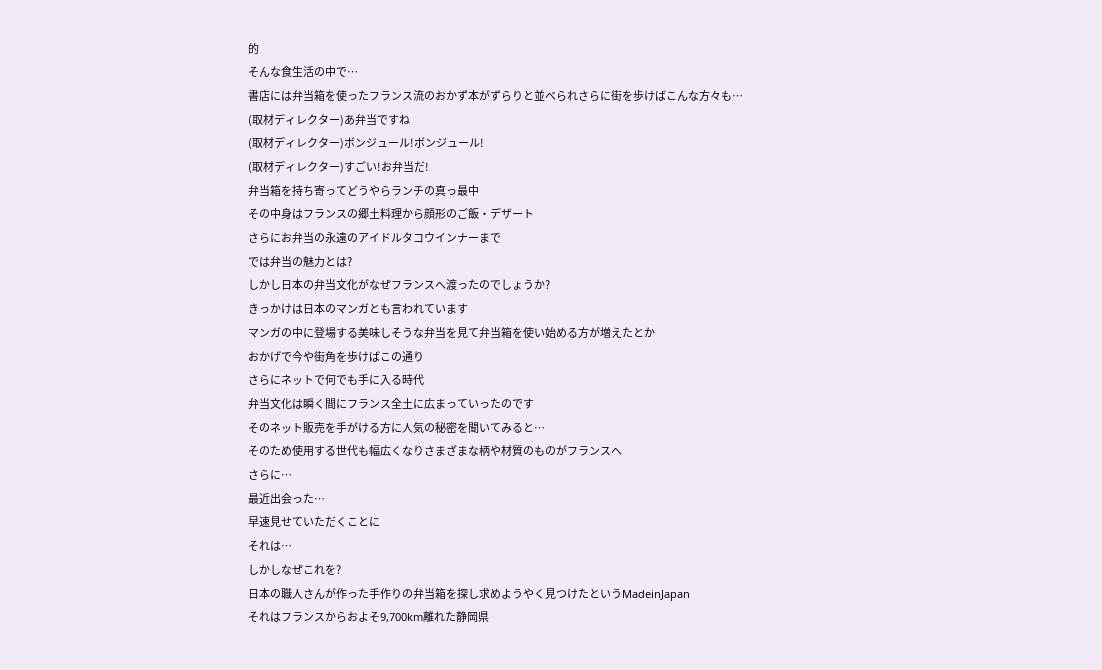的
そんな食生活の中で…
書店には弁当箱を使ったフランス流のおかず本がずらりと並べられさらに街を歩けばこんな方々も…
(取材ディレクター)あ弁当ですね
(取材ディレクター)ボンジュール!ボンジュール!
(取材ディレクター)すごい!お弁当だ!
弁当箱を持ち寄ってどうやらランチの真っ最中
その中身はフランスの郷土料理から顔形のご飯・デザート
さらにお弁当の永遠のアイドルタコウインナーまで
では弁当の魅力とは?
しかし日本の弁当文化がなぜフランスへ渡ったのでしょうか?
きっかけは日本のマンガとも言われています
マンガの中に登場する美味しそうな弁当を見て弁当箱を使い始める方が増えたとか
おかげで今や街角を歩けばこの通り
さらにネットで何でも手に入る時代
弁当文化は瞬く間にフランス全土に広まっていったのです
そのネット販売を手がける方に人気の秘密を聞いてみると…
そのため使用する世代も幅広くなりさまざまな柄や材質のものがフランスへ
さらに…
最近出会った…
早速見せていただくことに
それは…
しかしなぜこれを?
日本の職人さんが作った手作りの弁当箱を探し求めようやく見つけたというMadeinJapan
それはフランスからおよそ9,700km離れた静岡県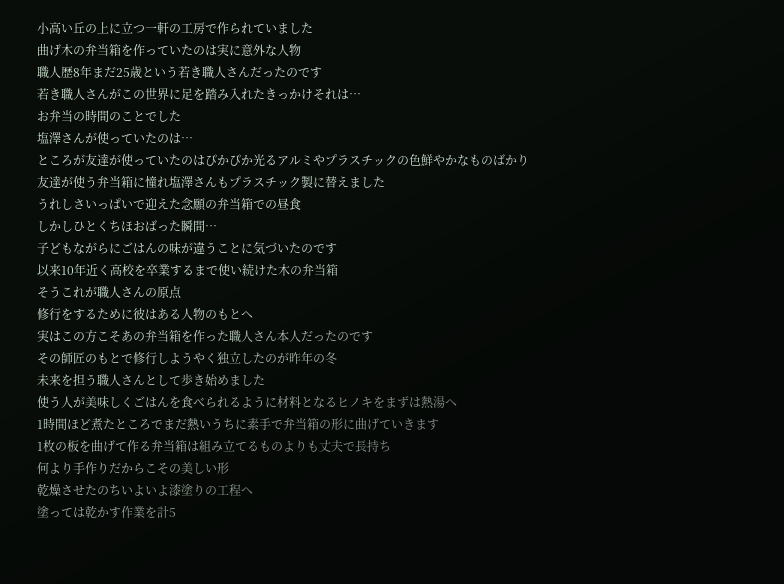小高い丘の上に立つ一軒の工房で作られていました
曲げ木の弁当箱を作っていたのは実に意外な人物
職人歴8年まだ25歳という若き職人さんだったのです
若き職人さんがこの世界に足を踏み入れたきっかけそれは…
お弁当の時間のことでした
塩澤さんが使っていたのは…
ところが友達が使っていたのはぴかぴか光るアルミやプラスチックの色鮮やかなものばかり
友達が使う弁当箱に憧れ塩澤さんもプラスチック製に替えました
うれしさいっぱいで迎えた念願の弁当箱での昼食
しかしひとくちほおばった瞬間…
子どもながらにごはんの味が違うことに気づいたのです
以来10年近く高校を卒業するまで使い続けた木の弁当箱
そうこれが職人さんの原点
修行をするために彼はある人物のもとへ
実はこの方こそあの弁当箱を作った職人さん本人だったのです
その師匠のもとで修行しようやく独立したのが昨年の冬
未来を担う職人さんとして歩き始めました
使う人が美味しくごはんを食べられるように材料となるヒノキをまずは熱湯へ
1時間ほど煮たところでまだ熱いうちに素手で弁当箱の形に曲げていきます
1枚の板を曲げて作る弁当箱は組み立てるものよりも丈夫で長持ち
何より手作りだからこその美しい形
乾燥させたのちいよいよ漆塗りの工程へ
塗っては乾かす作業を計5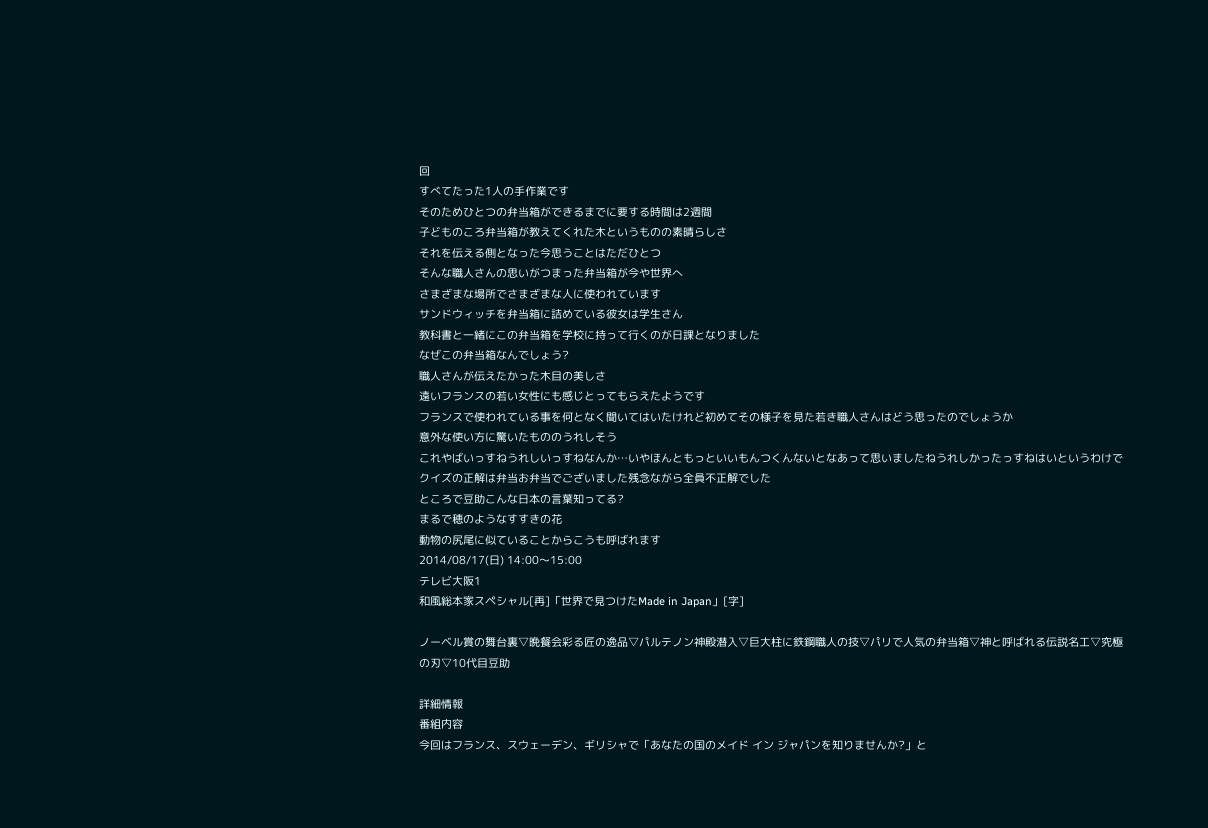回
すべてたった1人の手作業です
そのためひとつの弁当箱ができるまでに要する時間は2週間
子どものころ弁当箱が教えてくれた木というものの素晴らしさ
それを伝える側となった今思うことはただひとつ
そんな職人さんの思いがつまった弁当箱が今や世界へ
さまざまな場所でさまざまな人に使われています
サンドウィッチを弁当箱に詰めている彼女は学生さん
教科書と一緒にこの弁当箱を学校に持って行くのが日課となりました
なぜこの弁当箱なんでしょう?
職人さんが伝えたかった木目の美しさ
遠いフランスの若い女性にも感じとってもらえたようです
フランスで使われている事を何となく聞いてはいたけれど初めてその様子を見た若き職人さんはどう思ったのでしょうか
意外な使い方に驚いたもののうれしそう
これやばいっすねうれしいっすねなんか…いやほんともっといいもんつくんないとなあって思いましたねうれしかったっすねはいというわけでクイズの正解は弁当お弁当でございました残念ながら全員不正解でした
ところで豆助こんな日本の言葉知ってる?
まるで穂のようなすすきの花
動物の尻尾に似ていることからこうも呼ばれます
2014/08/17(日) 14:00〜15:00
テレビ大阪1
和風総本家スペシャル[再]「世界で見つけたMade in Japan」[字]

ノーベル賞の舞台裏▽晩餐会彩る匠の逸品▽パルテノン神殿潜入▽巨大柱に鉄鋼職人の技▽パリで人気の弁当箱▽神と呼ばれる伝説名工▽究極の刃▽10代目豆助

詳細情報
番組内容
今回はフランス、スウェーデン、ギリシャで「あなたの国のメイド イン ジャパンを知りませんか?」と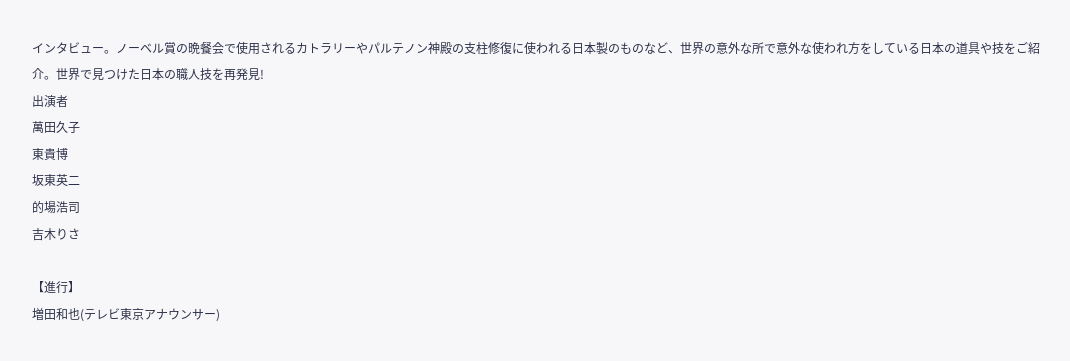インタビュー。ノーベル賞の晩餐会で使用されるカトラリーやパルテノン神殿の支柱修復に使われる日本製のものなど、世界の意外な所で意外な使われ方をしている日本の道具や技をご紹介。世界で見つけた日本の職人技を再発見!
出演者
萬田久子
東貴博
坂東英二
的場浩司
吉木りさ

【進行】
増田和也(テレビ東京アナウンサー)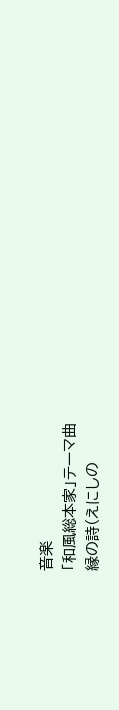音楽
「和風総本家」テーマ曲
縁の詩(えにしの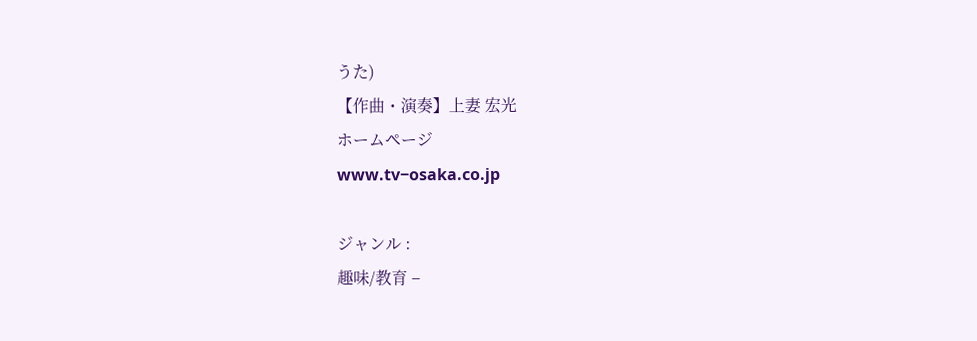うた)
【作曲・演奏】上妻 宏光
ホームページ
www.tv−osaka.co.jp

ジャンル :
趣味/教育 –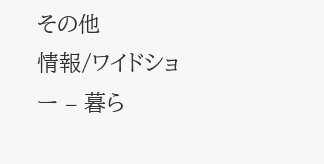その他
情報/ワイドショー – 暮ら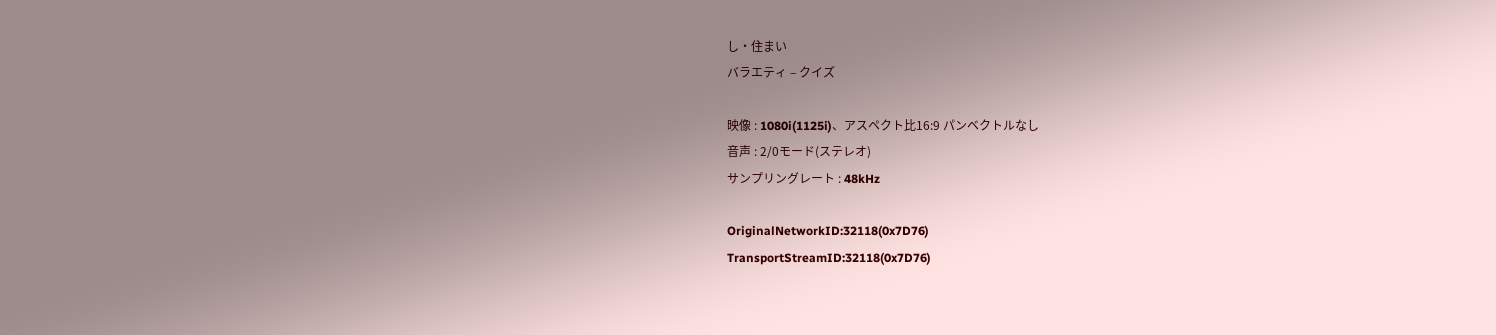し・住まい
バラエティ – クイズ

映像 : 1080i(1125i)、アスペクト比16:9 パンベクトルなし
音声 : 2/0モード(ステレオ)
サンプリングレート : 48kHz

OriginalNetworkID:32118(0x7D76)
TransportStreamID:32118(0x7D76)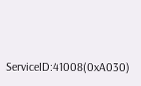ServiceID:41008(0xA030)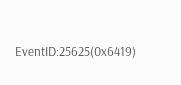EventID:25625(0x6419)